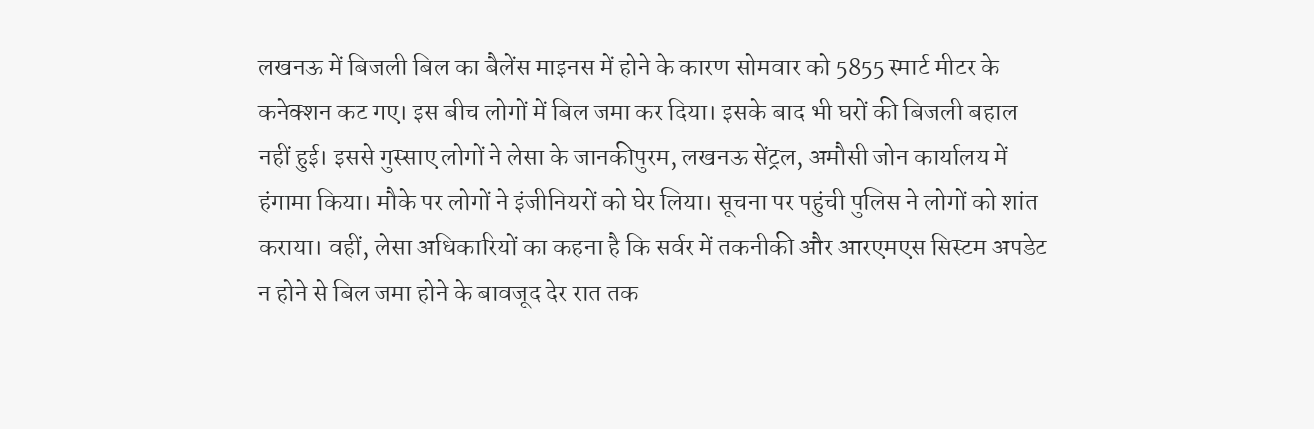लखनऊ में बिजली बिल का बैलेंस माइनस में होने के कारण सोमवार को 5855 स्मार्ट मीटर के कनेक्शन कट गए। इस बीच लोगों में बिल जमा कर दिया। इसके बाद भी घरों की बिजली बहाल नहीं हुई। इससे गुस्साए लोगों ने लेसा के जानकीपुरम, लखनऊ सेंट्रल, अमौसी जोन कार्यालय में हंगामा किया। मौके पर लोगों ने इंजीनियरों को घेर लिया। सूचना पर पहुंची पुलिस ने लोगों को शांत कराया। वहीं, लेसा अधिकारियों का कहना है कि सर्वर में तकनीकी और आरएमएस सिस्टम अपडेट न होने से बिल जमा होने के बावजूद देर रात तक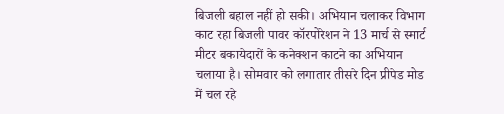बिजली बहाल नहीं हो सकी। अभियान चलाकर विभाग काट रहा बिजली पावर कॉरपोरेशन ने 13 मार्च से स्मार्ट मीटर बकायेदारों के कनेक्शन काटने का अभियान चलाया है। सोमवार को लगातार तीसरे दिन प्रीपेड मोड में चल रहे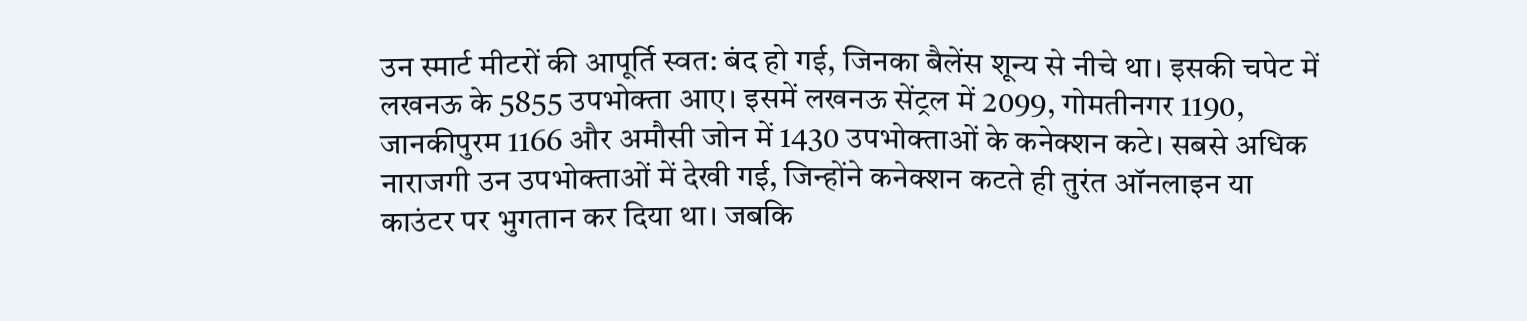उन स्मार्ट मीटरों की आपूर्ति स्वत: बंद हो गई, जिनका बैलेंस शून्य से नीचे था। इसकी चपेट में लखनऊ के 5855 उपभोक्ता आए। इसमें लखनऊ सेंट्रल में 2099, गोमतीनगर 1190, जानकीपुरम 1166 और अमौसी जोन में 1430 उपभोक्ताओं के कनेक्शन कटे। सबसे अधिक नाराजगी उन उपभोक्ताओं में देखी गई, जिन्होंने कनेक्शन कटते ही तुरंत ऑनलाइन या काउंटर पर भुगतान कर दिया था। जबकि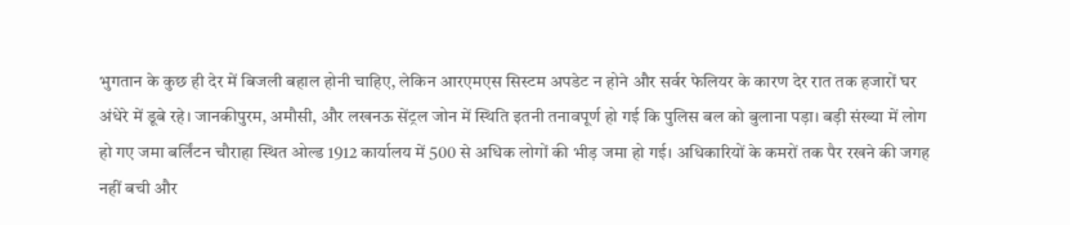भुगतान के कुछ ही देर में बिजली बहाल होनी चाहिए, लेकिन आरएमएस सिस्टम अपडेट न होने और सर्वर फेलियर के कारण देर रात तक हजारों घर अंधेरे में डूबे रहे। जानकीपुरम, अमौसी, और लखनऊ सेंट्रल जोन में स्थिति इतनी तनावपूर्ण हो गई कि पुलिस बल को बुलाना पड़ा। बड़ी संख्या में लोग हो गए जमा बर्लिंटन चौराहा स्थित ओल्ड 1912 कार्यालय में 500 से अधिक लोगों की भीड़ जमा हो गई। अधिकारियों के कमरों तक पैर रखने की जगह नहीं बची और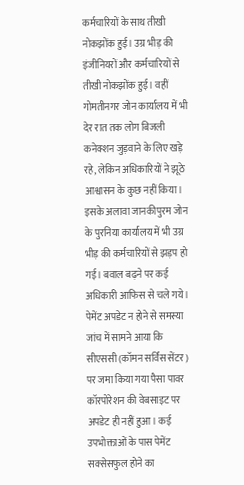कर्मचारियों के साथ तीखी नोकझोंक हुई। उग्र भीड़ की इंजीनियरों और कर्मचारियों से तीखी नोकझोंक हुई। वहीं गोमतीनगर जोन कार्यालय में भी देर रात तक लोग बिजली कनेक्शन जुड़वाने के लिए खड़े रहे, लेकिन अधिकारियों ने झूठे आश्वासन के कुछ नहीं किया। इसके अलावा जानकीपुरम जोन के पुरनिया कार्यालय में भी उग्र भीड़ की कर्मचारियों से झड़प हो गई। बवाल बढ़ने पर कई अधिकारी आफिस से चले गये। पेमेंट अपडेट न होने से समस्या जांच में सामने आया कि सीएससी (कॉमन सर्विस सेंटर) पर जमा किया गया पैसा पावर कॉरपोरेशन की वेबसाइट पर अपडेट ही नहीं हुआ। कई उपभोक्ताओं के पास पेमेंट सक्सेसफुल होने का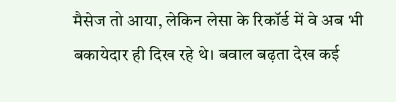मैसेज तो आया, लेकिन लेसा के रिकॉर्ड में वे अब भी बकायेदार ही दिख रहे थे। बवाल बढ़ता देख कई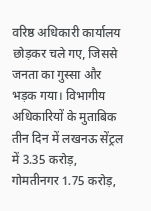वरिष्ठ अधिकारी कार्यालय छोड़कर चले गए, जिससे जनता का गुस्सा और भड़क गया। विभागीय अधिकारियों के मुताबिक तीन दिन में लखनऊ सेंट्रल में 3.35 करोड़, गोमतीनगर 1.75 करोड़,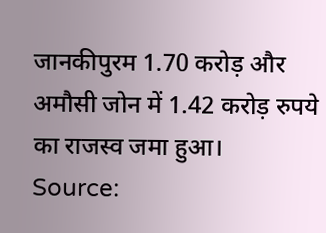जानकीपुरम 1.70 करोड़ और अमौसी जोन में 1.42 करोड़ रुपये का राजस्व जमा हुआ।
Source: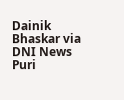Dainik Bhaskar via DNI News
Puri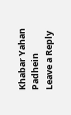Khabar Yahan Padhein
Leave a Reply